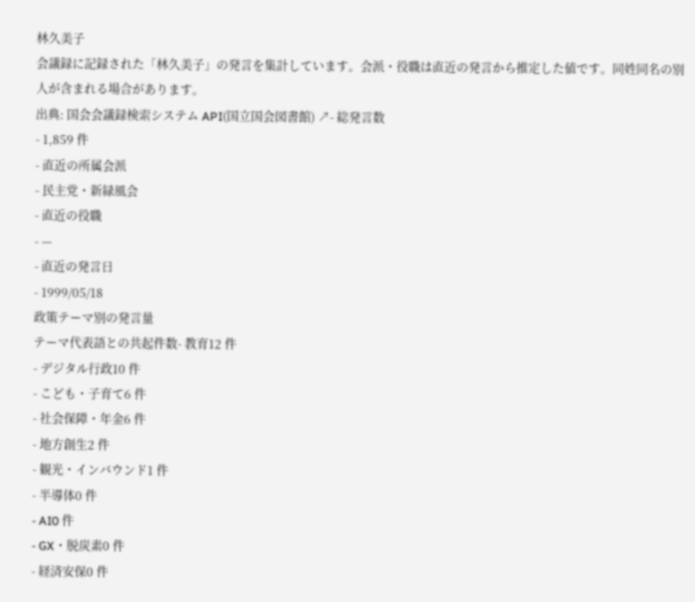林久美子
会議録に記録された「林久美子」の発言を集計しています。会派・役職は直近の発言から推定した値です。同姓同名の別人が含まれる場合があります。
出典: 国会会議録検索システム API(国立国会図書館) ↗- 総発言数
- 1,859 件
- 直近の所属会派
- 民主党・新緑風会
- 直近の役職
- —
- 直近の発言日
- 1999/05/18
政策テーマ別の発言量
テーマ代表語との共起件数- 教育12 件
- デジタル行政10 件
- こども・子育て6 件
- 社会保障・年金6 件
- 地方創生2 件
- 観光・インバウンド1 件
- 半導体0 件
- AI0 件
- GX・脱炭素0 件
- 経済安保0 件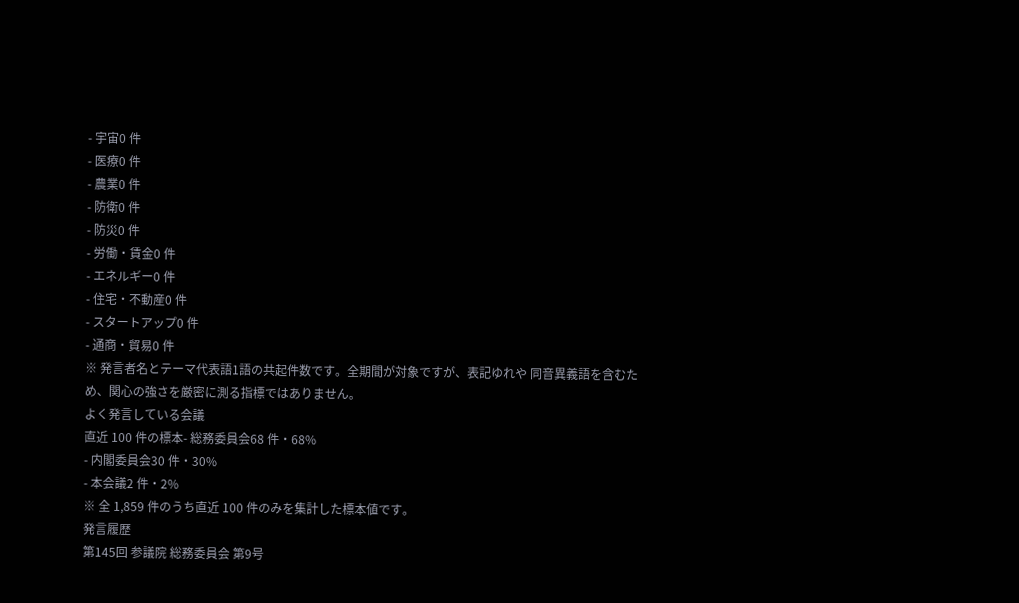- 宇宙0 件
- 医療0 件
- 農業0 件
- 防衛0 件
- 防災0 件
- 労働・賃金0 件
- エネルギー0 件
- 住宅・不動産0 件
- スタートアップ0 件
- 通商・貿易0 件
※ 発言者名とテーマ代表語1語の共起件数です。全期間が対象ですが、表記ゆれや 同音異義語を含むため、関心の強さを厳密に測る指標ではありません。
よく発言している会議
直近 100 件の標本- 総務委員会68 件・68%
- 内閣委員会30 件・30%
- 本会議2 件・2%
※ 全 1,859 件のうち直近 100 件のみを集計した標本値です。
発言履歴
第145回 参議院 総務委員会 第9号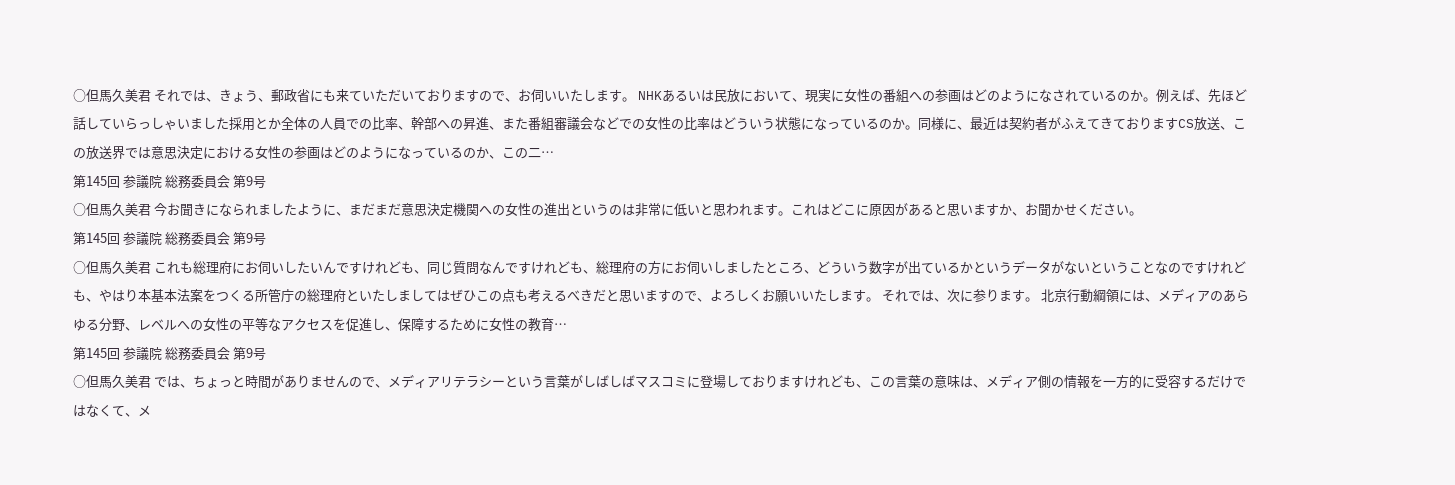○但馬久美君 それでは、きょう、郵政省にも来ていただいておりますので、お伺いいたします。 NHKあるいは民放において、現実に女性の番組への参画はどのようになされているのか。例えば、先ほど話していらっしゃいました採用とか全体の人員での比率、幹部への昇進、また番組審議会などでの女性の比率はどういう状態になっているのか。同様に、最近は契約者がふえてきておりますCS放送、この放送界では意思決定における女性の参画はどのようになっているのか、この二…
第145回 参議院 総務委員会 第9号
○但馬久美君 今お聞きになられましたように、まだまだ意思決定機関への女性の進出というのは非常に低いと思われます。これはどこに原因があると思いますか、お聞かせください。
第145回 参議院 総務委員会 第9号
○但馬久美君 これも総理府にお伺いしたいんですけれども、同じ質問なんですけれども、総理府の方にお伺いしましたところ、どういう数字が出ているかというデータがないということなのですけれども、やはり本基本法案をつくる所管庁の総理府といたしましてはぜひこの点も考えるべきだと思いますので、よろしくお願いいたします。 それでは、次に参ります。 北京行動綱領には、メディアのあらゆる分野、レベルへの女性の平等なアクセスを促進し、保障するために女性の教育…
第145回 参議院 総務委員会 第9号
○但馬久美君 では、ちょっと時間がありませんので、メディアリテラシーという言葉がしばしばマスコミに登場しておりますけれども、この言葉の意味は、メディア側の情報を一方的に受容するだけではなくて、メ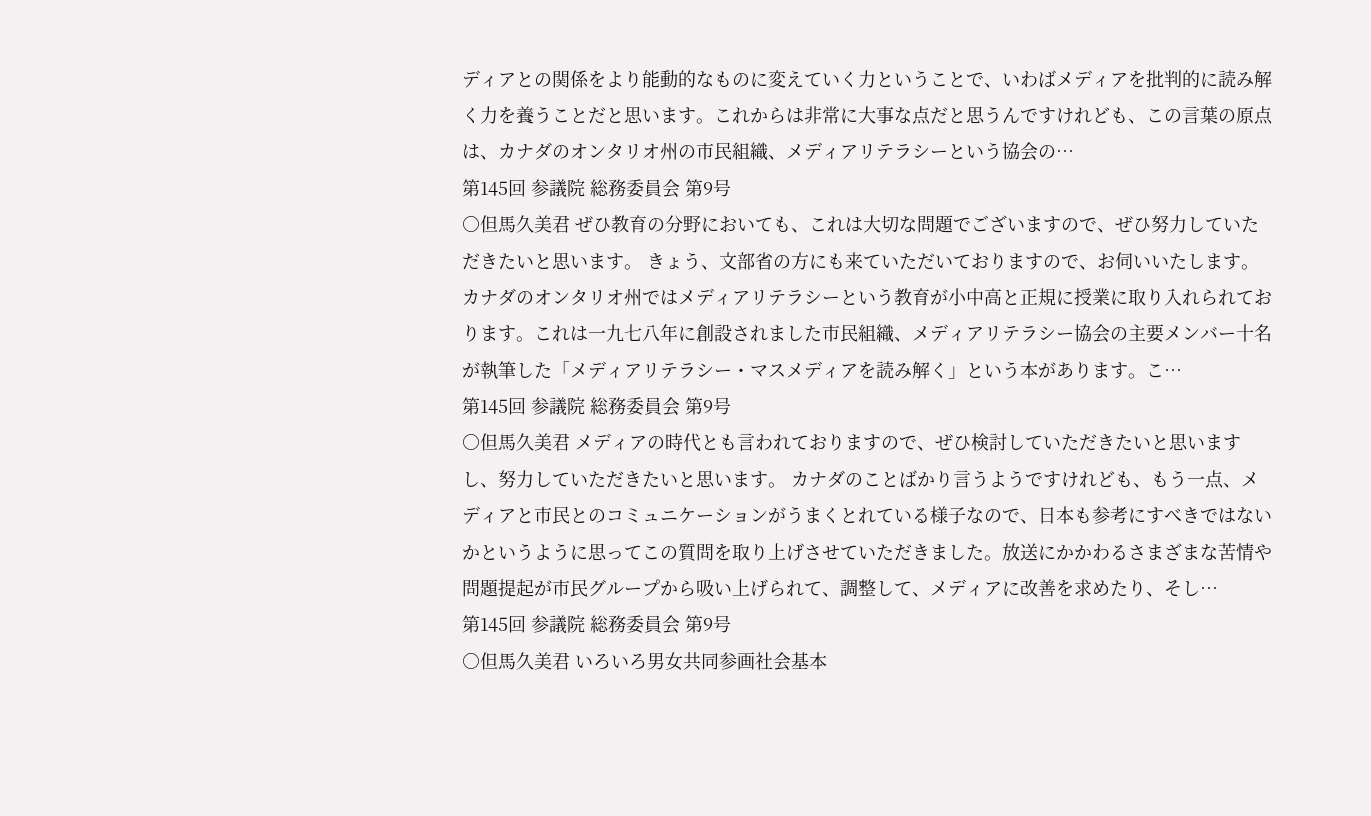ディアとの関係をより能動的なものに変えていく力ということで、いわばメディアを批判的に読み解く力を養うことだと思います。これからは非常に大事な点だと思うんですけれども、この言葉の原点は、カナダのオンタリオ州の市民組織、メディアリテラシーという協会の…
第145回 参議院 総務委員会 第9号
○但馬久美君 ぜひ教育の分野においても、これは大切な問題でございますので、ぜひ努力していただきたいと思います。 きょう、文部省の方にも来ていただいておりますので、お伺いいたします。 カナダのオンタリオ州ではメディアリテラシーという教育が小中高と正規に授業に取り入れられております。これは一九七八年に創設されました市民組織、メディアリテラシー協会の主要メンバー十名が執筆した「メディアリテラシー・マスメディアを読み解く」という本があります。こ…
第145回 参議院 総務委員会 第9号
○但馬久美君 メディアの時代とも言われておりますので、ぜひ検討していただきたいと思いますし、努力していただきたいと思います。 カナダのことばかり言うようですけれども、もう一点、メディアと市民とのコミュニケーションがうまくとれている様子なので、日本も参考にすべきではないかというように思ってこの質問を取り上げさせていただきました。放送にかかわるさまざまな苦情や問題提起が市民グループから吸い上げられて、調整して、メディアに改善を求めたり、そし…
第145回 参議院 総務委員会 第9号
○但馬久美君 いろいろ男女共同参画社会基本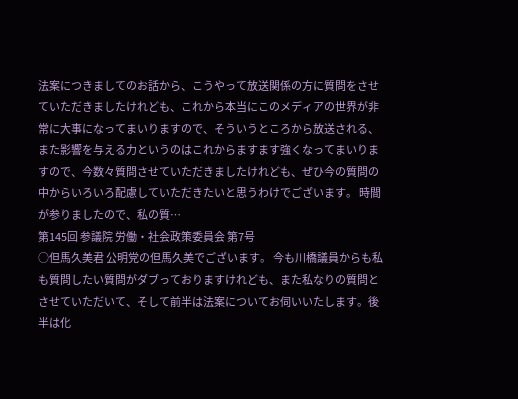法案につきましてのお話から、こうやって放送関係の方に質問をさせていただきましたけれども、これから本当にこのメディアの世界が非常に大事になってまいりますので、そういうところから放送される、また影響を与える力というのはこれからますます強くなってまいりますので、今数々質問させていただきましたけれども、ぜひ今の質問の中からいろいろ配慮していただきたいと思うわけでございます。 時間が参りましたので、私の質…
第145回 参議院 労働・社会政策委員会 第7号
○但馬久美君 公明党の但馬久美でございます。 今も川橋議員からも私も質問したい質問がダブっておりますけれども、また私なりの質問とさせていただいて、そして前半は法案についてお伺いいたします。後半は化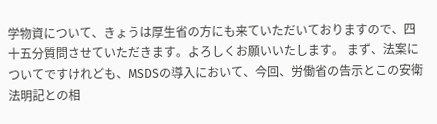学物資について、きょうは厚生省の方にも来ていただいておりますので、四十五分質問させていただきます。よろしくお願いいたします。 まず、法案についてですけれども、MSDSの導入において、今回、労働省の告示とこの安衛法明記との相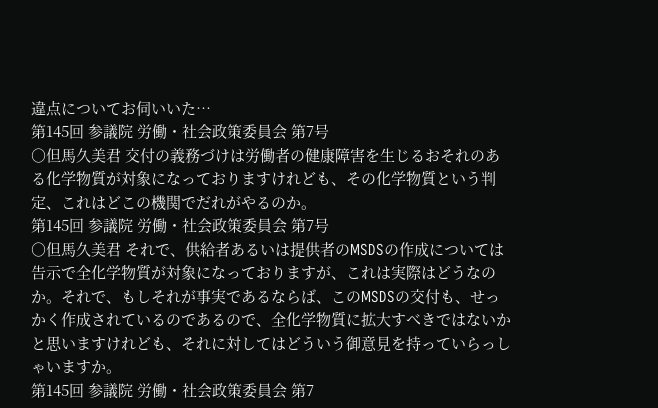違点についてお伺いいた…
第145回 参議院 労働・社会政策委員会 第7号
○但馬久美君 交付の義務づけは労働者の健康障害を生じるおそれのある化学物質が対象になっておりますけれども、その化学物質という判定、これはどこの機関でだれがやるのか。
第145回 参議院 労働・社会政策委員会 第7号
○但馬久美君 それで、供給者あるいは提供者のMSDSの作成については告示で全化学物質が対象になっておりますが、これは実際はどうなのか。それで、もしそれが事実であるならば、このMSDSの交付も、せっかく作成されているのであるので、全化学物質に拡大すべきではないかと思いますけれども、それに対してはどういう御意見を持っていらっしゃいますか。
第145回 参議院 労働・社会政策委員会 第7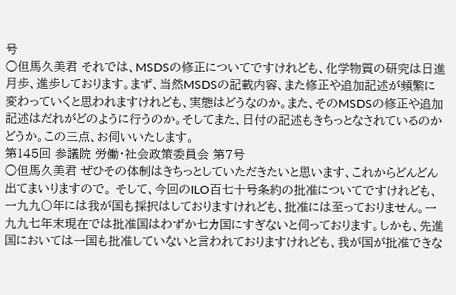号
○但馬久美君 それでは、MSDSの修正についてですけれども、化学物質の研究は日進月歩、進歩しております。まず、当然MSDSの記載内容、また修正や追加記述が頻繁に変わっていくと思われますけれども、実態はどうなのか。また、そのMSDSの修正や追加記述はだれがどのように行うのか。そしてまた、日付の記述もきちっとなされているのかどうか。この三点、お伺いいたします。
第145回 参議院 労働・社会政策委員会 第7号
○但馬久美君 ぜひその体制はきちっとしていただきたいと思います、これからどんどん出てまいりますので。 そして、今回のILO百七十号条約の批准についてですけれども、一九九〇年には我が国も採択はしておりますけれども、批准には至っておりません。一九九七年末現在では批准国はわずか七カ国にすぎないと伺っております。しかも、先進国においては一国も批准していないと言われておりますけれども、我が国が批准できな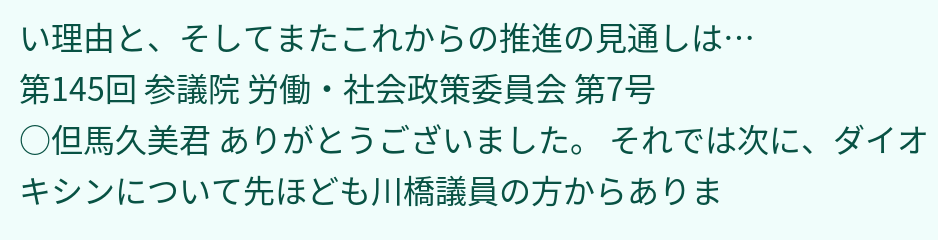い理由と、そしてまたこれからの推進の見通しは…
第145回 参議院 労働・社会政策委員会 第7号
○但馬久美君 ありがとうございました。 それでは次に、ダイオキシンについて先ほども川橋議員の方からありま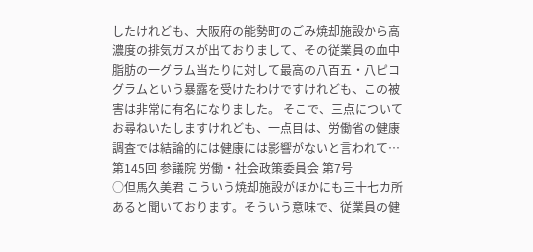したけれども、大阪府の能勢町のごみ焼却施設から高濃度の排気ガスが出ておりまして、その従業員の血中脂肪の一グラム当たりに対して最高の八百五・八ピコグラムという暴露を受けたわけですけれども、この被害は非常に有名になりました。 そこで、三点についてお尋ねいたしますけれども、一点目は、労働省の健康調査では結論的には健康には影響がないと言われて…
第145回 参議院 労働・社会政策委員会 第7号
○但馬久美君 こういう焼却施設がほかにも三十七カ所あると聞いております。そういう意味で、従業員の健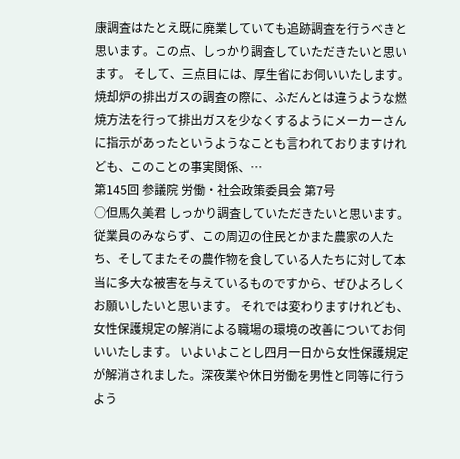康調査はたとえ既に廃業していても追跡調査を行うべきと思います。この点、しっかり調査していただきたいと思います。 そして、三点目には、厚生省にお伺いいたします。 焼却炉の排出ガスの調査の際に、ふだんとは違うような燃焼方法を行って排出ガスを少なくするようにメーカーさんに指示があったというようなことも言われておりますけれども、このことの事実関係、…
第145回 参議院 労働・社会政策委員会 第7号
○但馬久美君 しっかり調査していただきたいと思います。 従業員のみならず、この周辺の住民とかまた農家の人たち、そしてまたその農作物を食している人たちに対して本当に多大な被害を与えているものですから、ぜひよろしくお願いしたいと思います。 それでは変わりますけれども、女性保護規定の解消による職場の環境の改善についてお伺いいたします。 いよいよことし四月一日から女性保護規定が解消されました。深夜業や休日労働を男性と同等に行うよう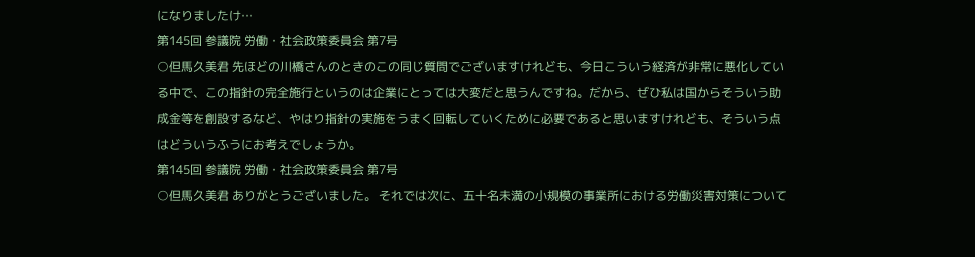になりましたけ…
第145回 参議院 労働・社会政策委員会 第7号
○但馬久美君 先ほどの川橋さんのときのこの同じ質問でございますけれども、今日こういう経済が非常に悪化している中で、この指針の完全施行というのは企業にとっては大変だと思うんですね。だから、ぜひ私は国からそういう助成金等を創設するなど、やはり指針の実施をうまく回転していくために必要であると思いますけれども、そういう点はどういうふうにお考えでしょうか。
第145回 参議院 労働・社会政策委員会 第7号
○但馬久美君 ありがとうございました。 それでは次に、五十名未満の小規模の事業所における労働災害対策について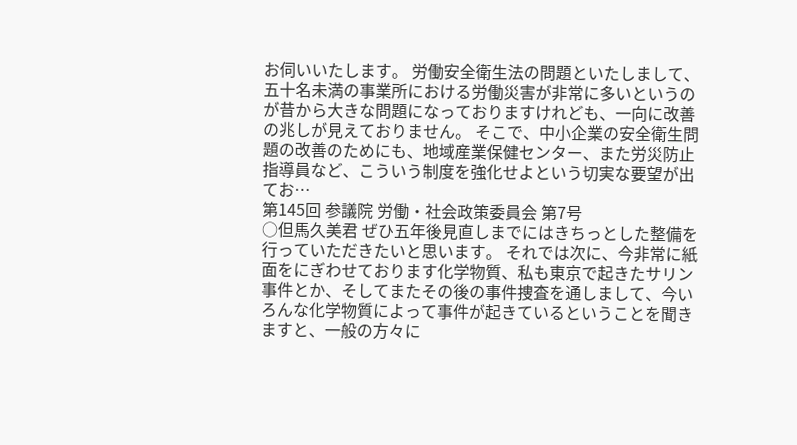お伺いいたします。 労働安全衛生法の問題といたしまして、五十名未満の事業所における労働災害が非常に多いというのが昔から大きな問題になっておりますけれども、一向に改善の兆しが見えておりません。 そこで、中小企業の安全衛生問題の改善のためにも、地域産業保健センター、また労災防止指導員など、こういう制度を強化せよという切実な要望が出てお…
第145回 参議院 労働・社会政策委員会 第7号
○但馬久美君 ぜひ五年後見直しまでにはきちっとした整備を行っていただきたいと思います。 それでは次に、今非常に紙面をにぎわせております化学物質、私も東京で起きたサリン事件とか、そしてまたその後の事件捜査を通しまして、今いろんな化学物質によって事件が起きているということを聞きますと、一般の方々に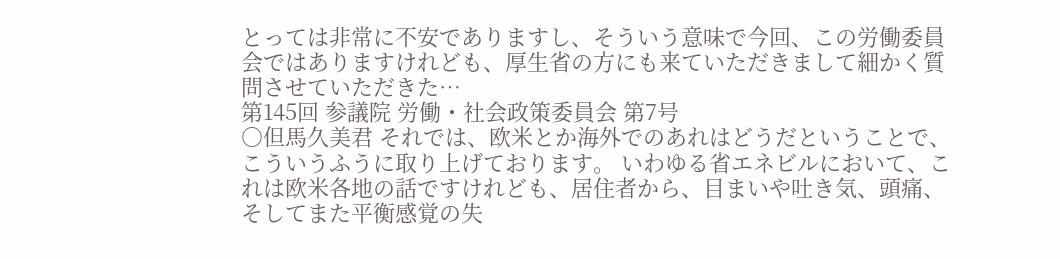とっては非常に不安でありますし、そういう意味で今回、この労働委員会ではありますけれども、厚生省の方にも来ていただきまして細かく質問させていただきた…
第145回 参議院 労働・社会政策委員会 第7号
○但馬久美君 それでは、欧米とか海外でのあれはどうだということで、こういうふうに取り上げております。 いわゆる省エネビルにおいて、これは欧米各地の話ですけれども、居住者から、目まいや吐き気、頭痛、そしてまた平衡感覚の失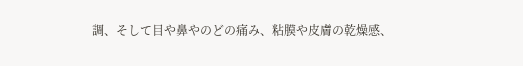調、そして目や鼻やのどの痛み、粘膜や皮膚の乾燥感、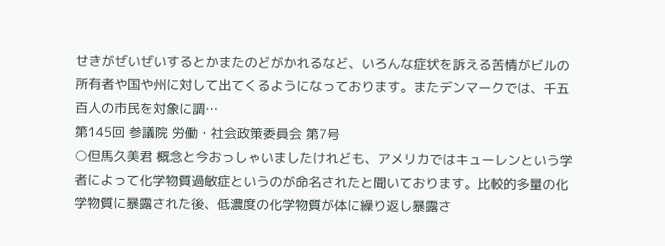せきがぜいぜいするとかまたのどがかれるなど、いろんな症状を訴える苦情がビルの所有者や国や州に対して出てくるようになっております。またデンマークでは、千五百人の市民を対象に調…
第145回 参議院 労働・社会政策委員会 第7号
○但馬久美君 概念と今おっしゃいましたけれども、アメリカではキューレンという学者によって化学物質過敏症というのが命名されたと聞いております。比較的多量の化学物質に暴露された後、低濃度の化学物質が体に繰り返し暴露さ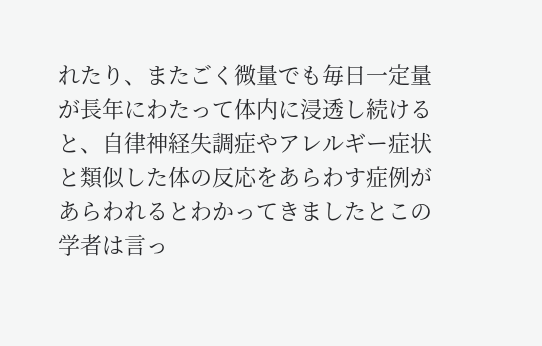れたり、またごく微量でも毎日一定量が長年にわたって体内に浸透し続けると、自律神経失調症やアレルギー症状と類似した体の反応をあらわす症例があらわれるとわかってきましたとこの学者は言っ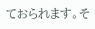ておられます。そ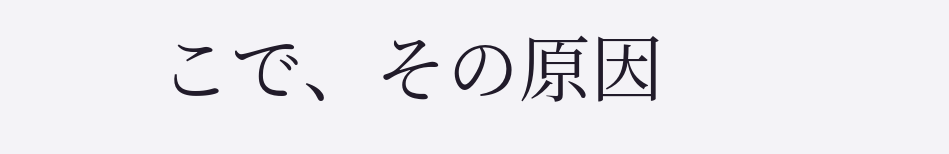こで、その原因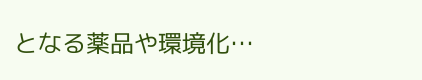となる薬品や環境化…